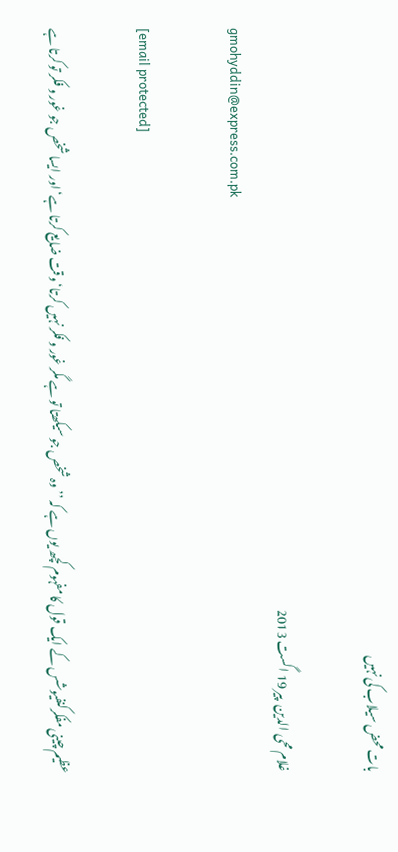بات محض سیلاب کی نہیں

غلام محی الدین  پير 19 اگست 2013
gmohyddin@express.com.pk

[email protected]

عظیم چینی مفکرکنفیوشس کے ایک قول کا مفہوم کچھ یوں ہے کہ ’’وہ شخص جو سیکھتا تو ہے مگر غور و فکر نہیں کرتا‘ وقت ضایع کرتا ہے‘ اور ایسا شخص جو غور و فکر تو کرتا ہے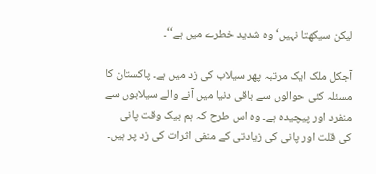لیکن سیکھتا نہیں‘ وہ شدید خطرے میں ہے‘‘۔

آجکل ملک ایک مرتبہ پھر سیلاب کی زد میں ہے۔ پاکستان کا مسئلہ کئی حوالوں سے باقی دنیا میں آنے والے سیلابوں سے منفرد اور پیچیدہ ہے۔ وہ اس طرح کہ ہم بیک وقت پانی کی قلت اور پانی کی زیادتی کے منفی اثرات کی زد پر ہیں۔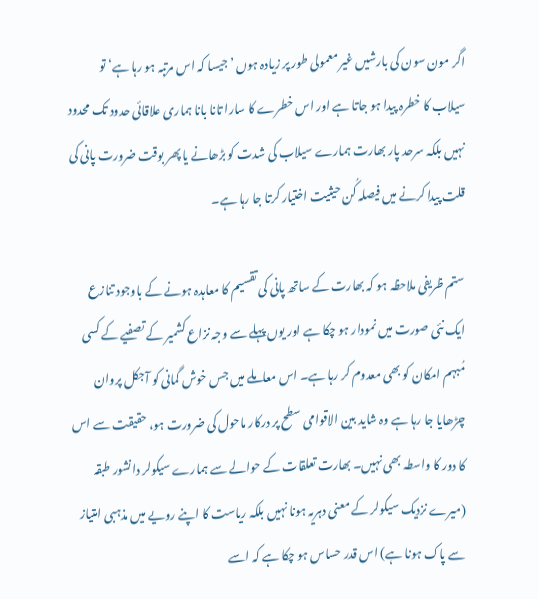اگر مون سون کی بارشیں غیر معمولی طور پر زیادہ ہوں ’جیسا کہ اس مرتبہ ہو رہا ہے‘ تو سیلاب کا خطرہ پیدا ہو جاتا ہے اور اس خطرے کا سارا تانا بانا ہماری علاقائی حدود تک محدود نہیں بلکہ سرحد پار بھارت ہمارے سیلاب کی شدت کو بڑھانے یا پھر بوقت ضرورت پانی کی قلت پیدا کرنے میں فیصلہ کُن حیثیت اختیار کرتا جا رہا ہے۔

ستم ظریفی ملاحظہ ہو کہ بھارت کے ساتھ پانی کی تقسیم کا معاہدہ ہونے کے باوجود تنازع ایک نئی صورت میں نمودار ہو چکا ہے اور یوں پہلے سے وجہ نزاع کشمیر کے تصفیے کے کسی مُبہم امکان کو بھی معدوم کر رہا ہے۔ اس معاملے میں جس خوش گمانی کو آجکل پروان چڑھایا جا رہا ہے وہ شاید بین الاقوامی سطح پر درکار ماحول کی ضرورت ہو، حقیقت سے اس کا دور کا واسطہ بھی نہیں۔ بھارت تعلقات کے حوالے سے ہمارے سیکولر دانشور طبقہ (میرے نزدیک سیکولر کے معنی دہریہ ہونا نہیں بلکہ ریاست کا اپنے رویے میں مذہبی امتیاز سے پاک ہونا ہے) اس قدر حساس ہو چکا ہے کہ اسے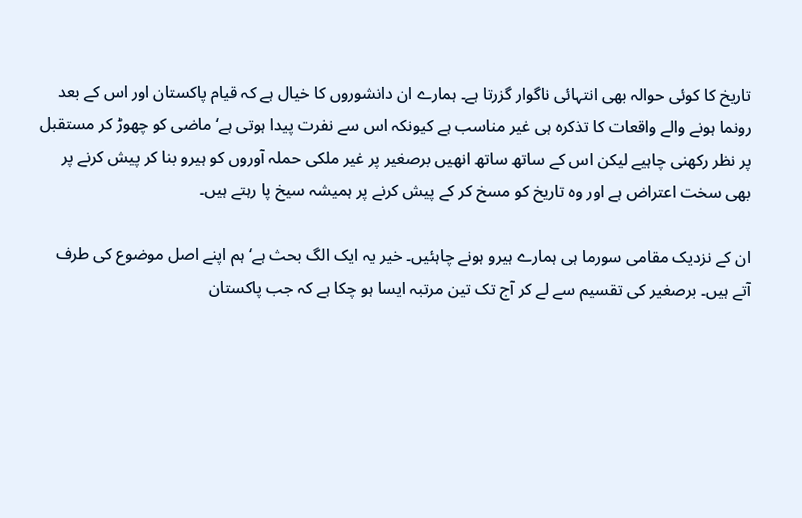تاریخ کا کوئی حوالہ بھی انتہائی ناگوار گزرتا ہے۔ ہمارے ان دانشوروں کا خیال ہے کہ قیام پاکستان اور اس کے بعد رونما ہونے والے واقعات کا تذکرہ ہی غیر مناسب ہے کیونکہ اس سے نفرت پیدا ہوتی ہے‘ ماضی کو چھوڑ کر مستقبل پر نظر رکھنی چاہیے لیکن اس کے ساتھ ساتھ انھیں برصغیر پر غیر ملکی حملہ آوروں کو ہیرو بنا کر پیش کرنے پر بھی سخت اعتراض ہے اور وہ تاریخ کو مسخ کر کے پیش کرنے پر ہمیشہ سیخ پا رہتے ہیں۔

ان کے نزدیک مقامی سورما ہی ہمارے ہیرو ہونے چاہئیں۔ خیر یہ ایک الگ بحث ہے‘ ہم اپنے اصل موضوع کی طرف آتے ہیں۔ برصغیر کی تقسیم سے لے کر آج تک تین مرتبہ ایسا ہو چکا ہے کہ جب پاکستان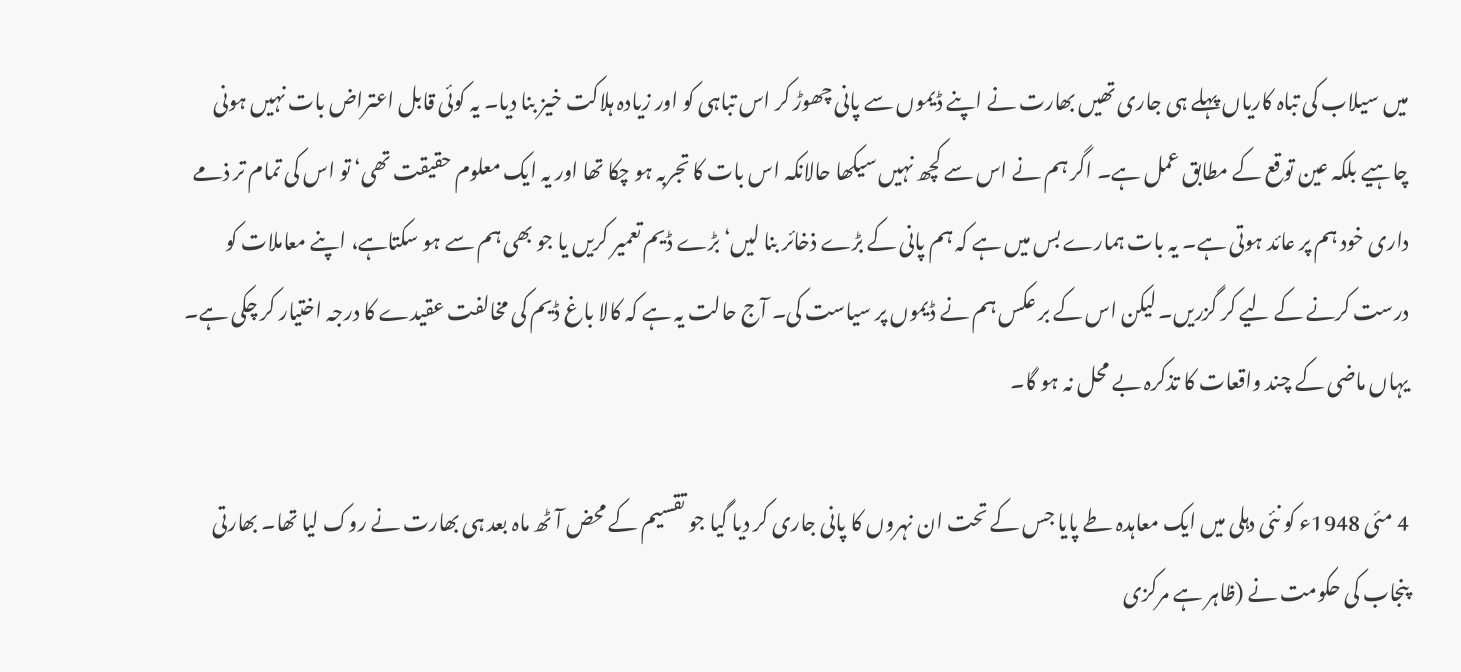میں سیلاب کی تباہ کاریاں پہلے ہی جاری تھیں بھارت نے اپنے ڈیموں سے پانی چھوڑ کر اس تباہی کو اور زیادہ ہلاکت خیز بنا دیا۔ یہ کوئی قابل اعتراض بات نہیں ہونی چاہیے بلکہ عین توقع کے مطابق عمل ہے۔ اگر ہم نے اس سے کچھ نہیں سیکھا حالانکہ اس بات کا تجربہ ہو چکا تھا اور یہ ایک معلوم حقیقت تھی‘ تو اس کی تمام تر ذمے داری خود ہم پر عائد ہوتی ہے۔ یہ بات ہمارے بس میں ہے کہ ہم پانی کے بڑے ذخائر بنا لیں‘ بڑے ڈیم تعمیر کریں یا جو بھی ہم سے ہو سکتاہے، اپنے معاملات کو درست کرنے کے لیے کر گزریں۔ لیکن اس کے بر عکس ہم نے ڈیموں پر سیاست کی۔ آج حالت یہ ہے کہ کالا باغ ڈیم کی مخالفت عقیدے کا درجہ اختیار کر چکی ہے۔ یہاں ماضی کے چند واقعات کا تذکرہ بے محل نہ ہو گا۔

4 مئی 1948ء کو نئی دہلی میں ایک معاہدہ طے پایا جس کے تحت ان نہروں کا پانی جاری کر دیا گیا جو تقسیم کے محض آٹھ ماہ بعد ہی بھارت نے روک لیا تھا۔ بھارتی پنجاب کی حکومت نے (ظاہر ہے مرکزی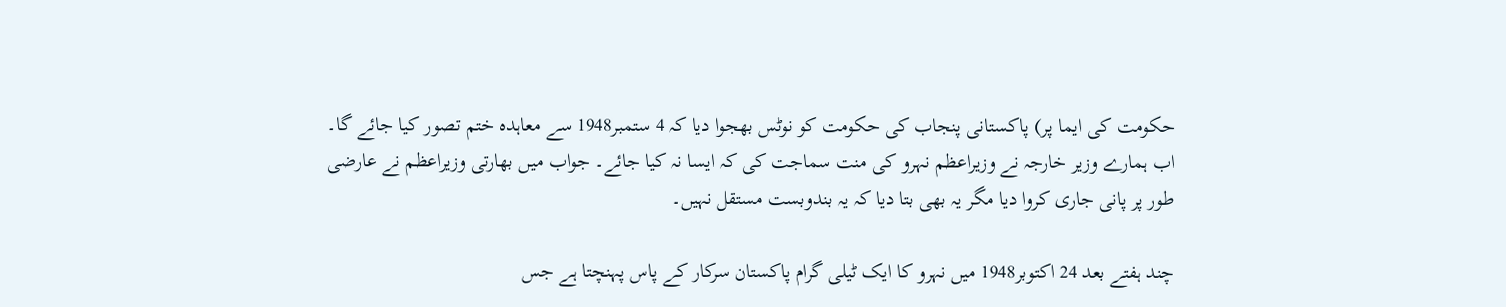حکومت کی ایما پر) پاکستانی پنجاب کی حکومت کو نوٹس بھجوا دیا کہ 4 ستمبر1948 سے معاہدہ ختم تصور کیا جائے گا۔ اب ہمارے وزیر خارجہ نے وزیراعظم نہرو کی منت سماجت کی کہ ایسا نہ کیا جائے۔ جواب میں بھارتی وزیراعظم نے عارضی طور پر پانی جاری کروا دیا مگر یہ بھی بتا دیا کہ یہ بندوبست مستقل نہیں۔

چند ہفتے بعد 24 اکتوبر1948 میں نہرو کا ایک ٹیلی گرام پاکستان سرکار کے پاس پہنچتا ہے جس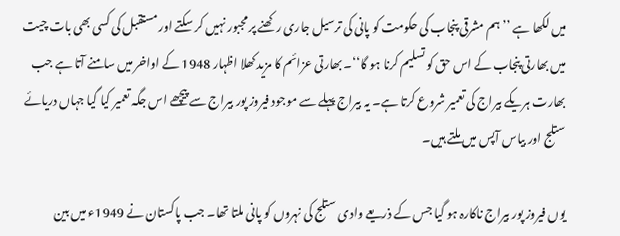میں لکھا ہے ’’ ہم مشرقی پنجاب کی حکومت کو پانی کی ترسیل جاری رکھنے پر مجبور نہیں کر سکتے اور مستقبل کی کسی بھی بات چیت میں بھارتی پنجاب کے اس حق کو تسلیم کرنا ہو گا‘‘۔ بھارتی عزائم کا مزید کھلا اظہار 1948 کے اواخر میں سامنے آتا ہے جب بھارت ہریکے بیراج کی تعمیر شروع کرتا ہے۔ یہ بیراج پہلے سے موجود فیروز پور بیراج سے پیچھے اس جگہ تعمیر کیا گیا جہاں دریائے ستلج اور بیاس آپس میں ملتے ہیں۔

یوں فیروز پور بیراج ناکارہ ہو گیا جس کے ذریعے وادی ستلج کی نہروں کو پانی ملتا تھا۔ جب پاکستان نے 1949ء میں بین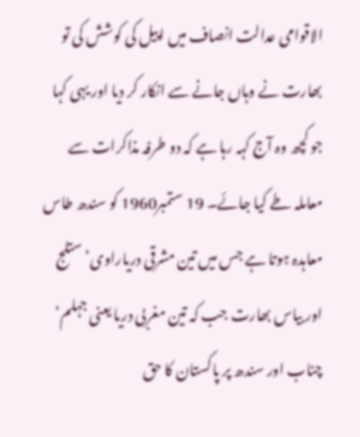الاقوامی عدالت انصاف میں اپیل کی کوشش کی تو بھارت نے وہاں جانے سے انکار کر دیا اور یہی کہا جو کچھ وہ آج کہہ رہا ہے کہ دو طرفہ مذاکرات سے معاملہ طے کیا جائے۔ 19 ستمبر1960 کو سندھ طاس معاہدہ ہوتا ہے جس میں تین مشرقی دریاراوی‘ ستلج اور بیاس بھارت جب کہ تین مغربی دریا یعنی جہلم‘ چناب اور سندھ پر پاکستان کا حق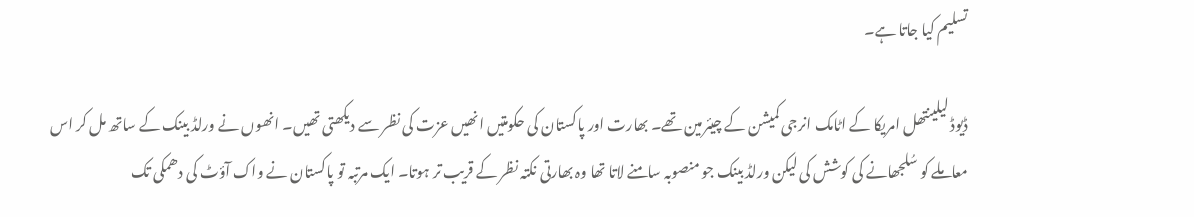تسلیم کیا جاتا ہے۔

ڈیوڈ لیلینتھل امریکا کے اٹامک انرجی کمیشن کے چیئرمین تھے۔ بھارت اور پاکستان کی حکومتیں انھیں عزت کی نظر سے دیکھتی تھیں۔ انھوں نے ورلڈ بینک کے ساتھ مل کر اس معاملے کو سُلجھانے کی کوشش کی لیکن ورلڈ بینک جو منصوبہ سامنے لاتا تھا وہ بھارتی نکتہ نظر کے قریب تر ہوتا۔ ایک مرتبہ تو پاکستان نے واک آؤٹ کی دھمکی تک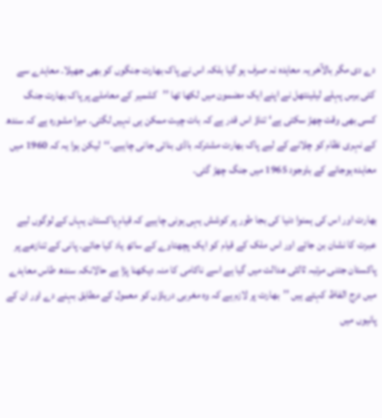دے دی مگر بالآخر یہ معاہدہ نہ صرف ہو گیا بلکہ اس نے پاک بھارت جنگوں کو بھی جھیلا۔ معاہدے سے کئی برس پہلے لیلینتھل نے اپنے ایک مضمون میں لکھا تھا ’’کشمیر کے معاملے پر پاک بھارت جنگ کسی بھی وقت چھڑ سکتی ہے‘ تناؤ اس قدر ہے کہ بات چیت ممکن ہی نہیں لگتی۔ میرا مشورہ ہے کہ سندھ کے نہری نظام کو چلانے کے لیے پاک بھارت مشترکہ باڈی بنائی جانی چاہیے۔‘‘لیکن ہوا یہ کہ 1960 میں معاہدہ ہوجانے کے باوجود 1965 میں جنگ چھڑ گئی۔

بھارت اور اس کی ہمنوا دنیا کی بجا طور پر کوشش یہی ہونی چاہیے کہ قیامِ پاکستان یہاں کے لوگوں لیے عبرت کا نشان بن جائے اور اس ملک کے قیام کو ایک پچھتاوے کے ساتھ یاد کیا جائے۔ پانی کے تنازعے پر پاکستان جتنی مرتبہ ثالثی عدالت میں گیا ہے اسے ناکامی کا منہ دیکھنا پڑا ہے حالانکہ سندھ طاس معاہدے میں درج الفاظ کہتے ہیں ’’بھارت پر لازم ہے کہ وہ مغربی دریاؤں کو معمول کے مطابق بہنے دے اور ان کے پانیوں میں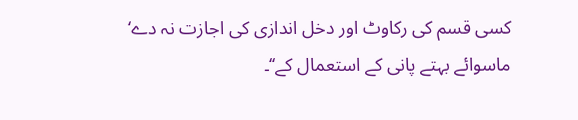کسی قسم کی رکاوٹ اور دخل اندازی کی اجازت نہ دے‘ ماسوائے بہتے پانی کے استعمال کے‘‘۔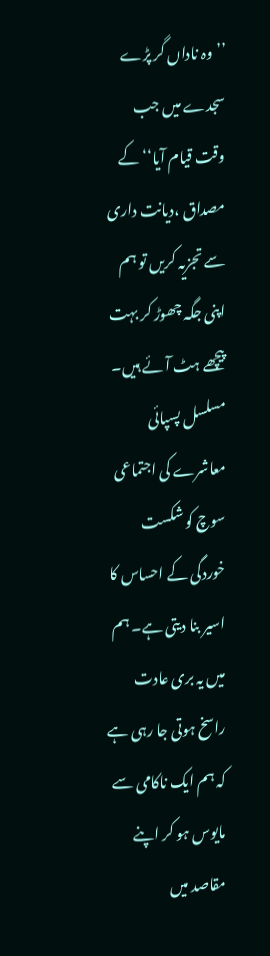’’ وہ ناداں گر پڑے سجدے میں جب وقت قیام آیا‘‘ کے مصداق ،دیانت داری سے تجزیہ کریں تو ہم اپنی جگہ چھوڑ کر بہت پیچھے ہٹ آئے ہیں۔ مسلسل پسپائی معاشرے کی اجتماعی سوچ کو شکست خوردگی کے احساس کا اسیر بنا دیتی ہے۔ ہم میں یہ بری عادت راسخ ہوتی جا رہی ہے کہ ہم ایک ناکامی سے مایوس ہو کر اپنے مقاصد میں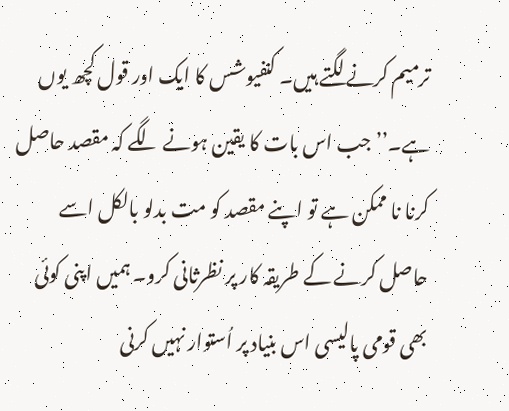ترمیم کرنے لگتے ہیں۔ کنفیوشس کا ایک اور قول کچھ یوں ہے۔’’جب اس بات کا یقین ہونے لگے کہ مقصد حاصل کرنا نا ممکن ہے تو اپنے مقصد کو مت بدلو بالکل اسے حاصل کرنے کے طریقہ کار پر نظرثانی کرو۔ ہمیں اپنی کوئی بھی قومی پالیسی اس بنیاد پر اُستوار نہیں کرنی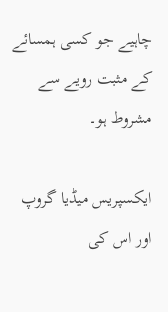چاہیے جو کسی ہمسائے کے مثبت رویے سے مشروط ہو۔

ایکسپریس میڈیا گروپ اور اس کی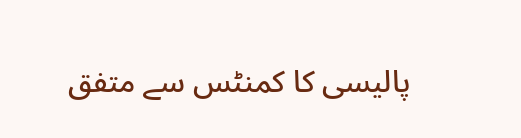پالیسی کا کمنٹس سے متفق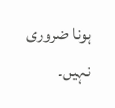ہونا ضروری نہیں۔